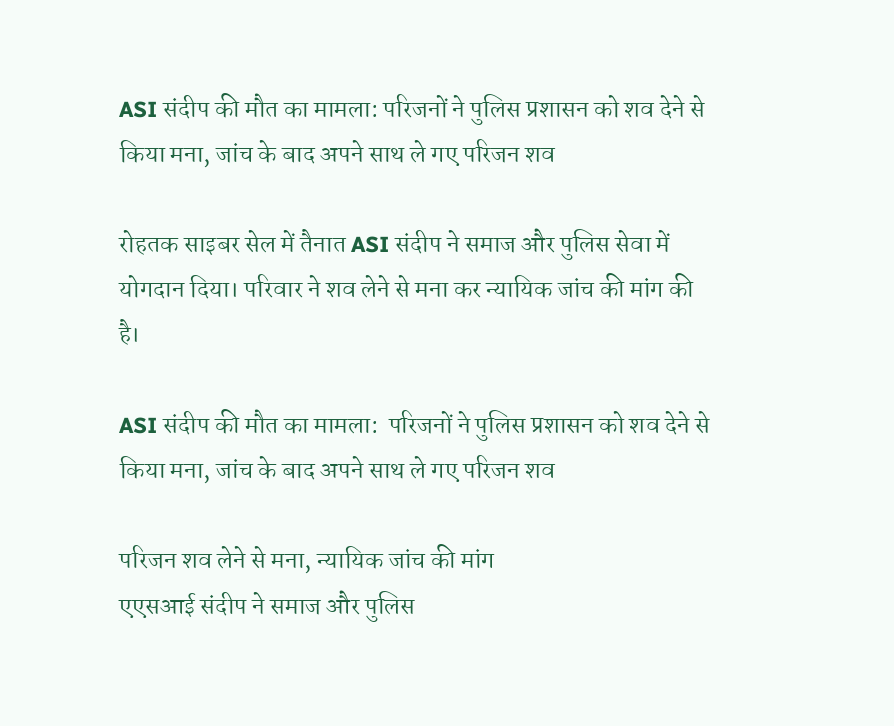ASI संदीप की मौत का मामला: परिजनों ने पुलिस प्रशासन को शव देने से किया मना, जांच के बाद अपने साथ ले गए परिजन शव

रोहतक साइबर सेल में तैनात ASI संदीप ने समाज और पुलिस सेवा में योगदान दिया। परिवार ने शव लेने से मना कर न्यायिक जांच की मांग की है।

ASI संदीप की मौत का मामला:  परिजनों ने पुलिस प्रशासन को शव देने से किया मना, जांच के बाद अपने साथ ले गए परिजन शव

परिजन शव लेने से मना, न्यायिक जांच की मांग
एएसआई संदीप ने समाज और पुलिस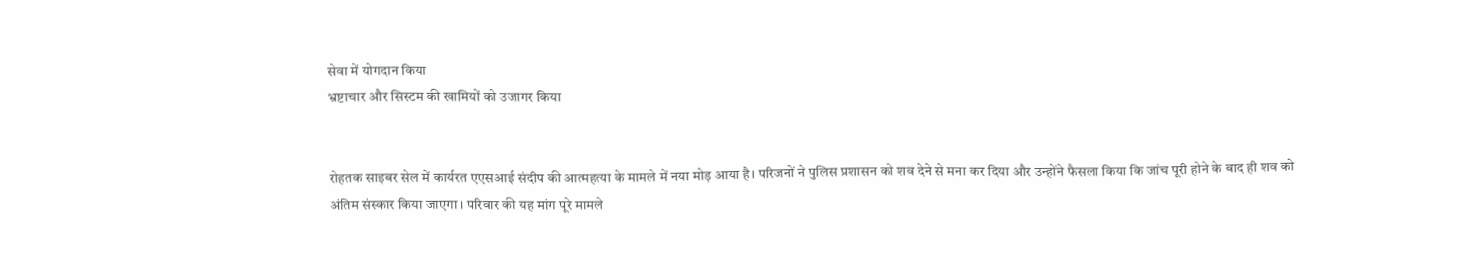सेवा में योगदान किया
भ्रष्टाचार और सिस्टम की खामियों को उजागर किया


रोहतक साइबर सेल में कार्यरत एएसआई संदीप की आत्महत्या के मामले में नया मोड़ आया है। परिजनों ने पुलिस प्रशासन को शव देने से मना कर दिया और उन्होंने फैसला किया कि जांच पूरी होने के बाद ही शव को अंतिम संस्कार किया जाएगा। परिवार की यह मांग पूरे मामले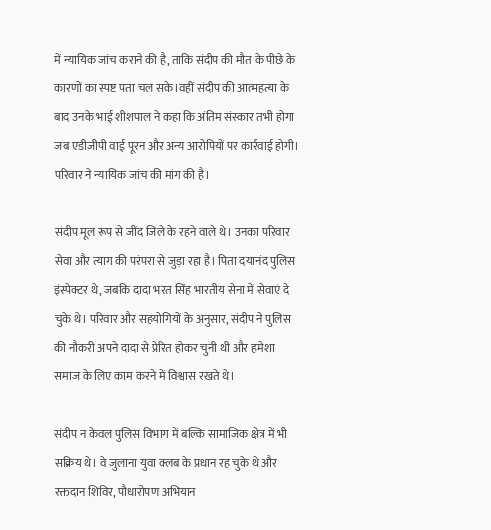में न्यायिक जांच कराने की है, ताकि संदीप की मौत के पीछे के कारणों का स्पष्ट पता चल सके।वहीं संदीप की आत्महत्या के बाद उनके भाई शीशपाल ने कहा कि अंतिम संस्कार तभी होगा जब एडीजीपी वाई पूरन और अन्य आरोपियों पर कार्रवाई होगी। परिवार ने न्यायिक जांच की मांग की है।

संदीप मूल रूप से जींद जिले के रहने वाले थे। उनका परिवार सेवा और त्याग की परंपरा से जुड़ा रहा है। पिता दयानंद पुलिस इंस्पेक्टर थे, जबकि दादा भरत सिंह भारतीय सेना में सेवाएं दे चुके थे। परिवार और सहयोगियों के अनुसार, संदीप ने पुलिस की नौकरी अपने दादा से प्रेरित होकर चुनी थी और हमेशा समाज के लिए काम करने में विश्वास रखते थे।

संदीप न केवल पुलिस विभाग में बल्कि सामाजिक क्षेत्र में भी सक्रिय थे। वे जुलाना युवा क्लब के प्रधान रह चुके थे और रक्तदान शिविर, पौधारोपण अभियान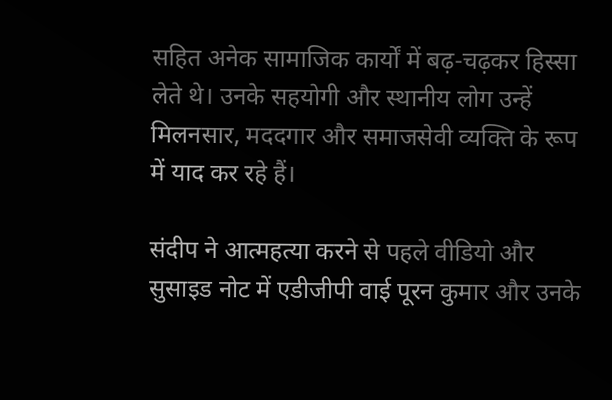सहित अनेक सामाजिक कार्यों में बढ़-चढ़कर हिस्सा लेते थे। उनके सहयोगी और स्थानीय लोग उन्हें मिलनसार, मददगार और समाजसेवी व्यक्ति के रूप में याद कर रहे हैं।

संदीप ने आत्महत्या करने से पहले वीडियो और सुसाइड नोट में एडीजीपी वाई पूरन कुमार और उनके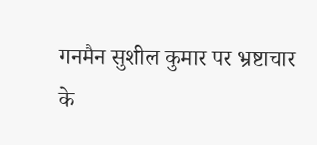गनमैन सुशील कुमार पर भ्रष्टाचार के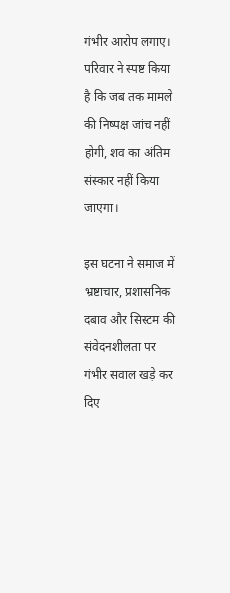गंभीर आरोप लगाए। परिवार ने स्पष्ट किया है कि जब तक मामले की निष्पक्ष जांच नहीं होगी, शव का अंतिम संस्कार नहीं किया जाएगा।

इस घटना ने समाज में भ्रष्टाचार, प्रशासनिक दबाव और सिस्टम की संवेदनशीलता पर गंभीर सवाल खड़े कर दिए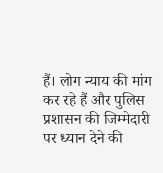हैं। लोग न्याय की मांग कर रहे हैं और पुलिस प्रशासन की जिम्मेदारी पर ध्यान देने की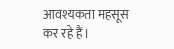आवश्यकता महसूस कर रहे हैं।